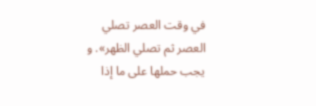في وقت العصر تصلي العصر ثم تصلي الظهر». و يجب حملها على ما إذا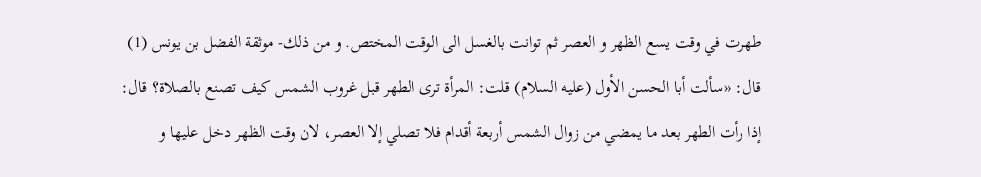طهرت في وقت يسع الظهر و العصر ثم توانت بالغسل الى الوقت المختص. و من ذلك- موثقة الفضل بن يونس (1) قال: «سألت أبا الحسن الأول (عليه السلام) قلت: المرأة ترى الطهر قبل غروب الشمس كيف تصنع بالصلاة؟ قال: إذا رأت الطهر بعد ما يمضي من زوال الشمس أربعة أقدام فلا تصلي إلا العصر، لان وقت الظهر دخل عليها و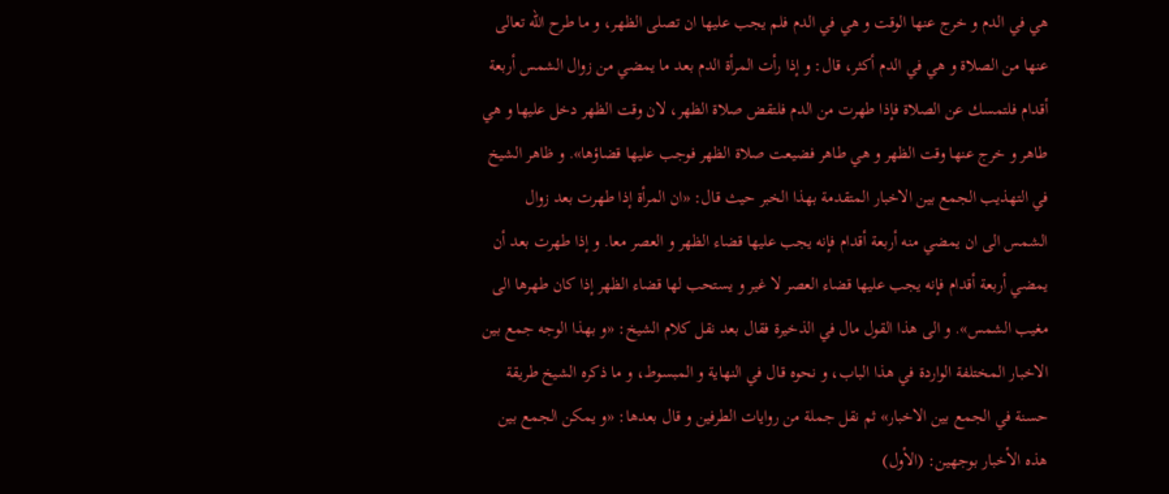هي في الدم و خرج عنها الوقت و هي في الدم فلم يجب عليها ان تصلى الظهر، و ما طرح الله تعالى عنها من الصلاة و هي في الدم أكثر، قال: و إذا رأت المرأة الدم بعد ما يمضي من زوال الشمس أربعة أقدام فلتمسك عن الصلاة فإذا طهرت من الدم فلتقض صلاة الظهر، لان وقت الظهر دخل عليها و هي طاهر و خرج عنها وقت الظهر و هي طاهر فضيعت صلاة الظهر فوجب عليها قضاؤها». و ظاهر الشيخ في التهذيب الجمع بين الاخبار المتقدمة بهذا الخبر حيث قال: «ان المرأة إذا طهرت بعد زوال الشمس الى ان يمضي منه أربعة أقدام فإنه يجب عليها قضاء الظهر و العصر معا. و إذا طهرت بعد أن يمضي أربعة أقدام فإنه يجب عليها قضاء العصر لا غير و يستحب لها قضاء الظهر إذا كان طهرها الى مغيب الشمس». و الى هذا القول مال في الذخيرة فقال بعد نقل كلام الشيخ: «و بهذا الوجه جمع بين الاخبار المختلفة الواردة في هذا الباب، و نحوه قال في النهاية و المبسوط، و ما ذكره الشيخ طريقة حسنة في الجمع بين الاخبار» ثم نقل جملة من روايات الطرفين و قال بعدها: «و يمكن الجمع بين هذه الأخبار بوجهين: (الأول)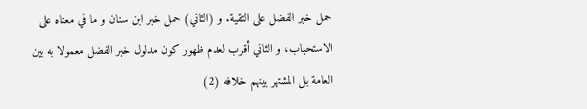حمل خبر الفضل على التقية. و (الثاني) حمل خبر ابن سنان و ما في معناه على الاستحباب، و الثاني أقرب لعدم ظهور كون مدلول خبر الفضل معمولا به بين العامة بل المشتهر بينهم خلافه (2)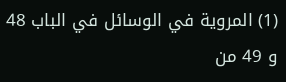(1) المروية في الوسائل في الباب 48 و 49 من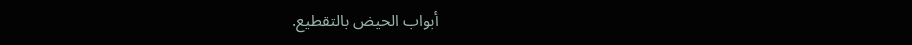أبواب الحيض بالتقطيع.